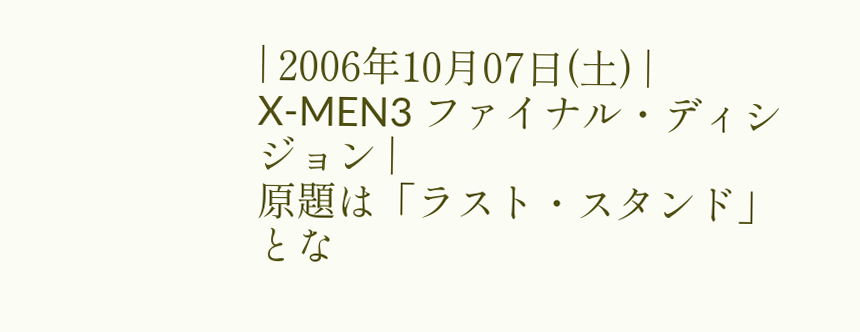| 2006年10月07日(土) |
X-MEN3 ファイナル・ディシジョン |
原題は「ラスト・スタンド」とな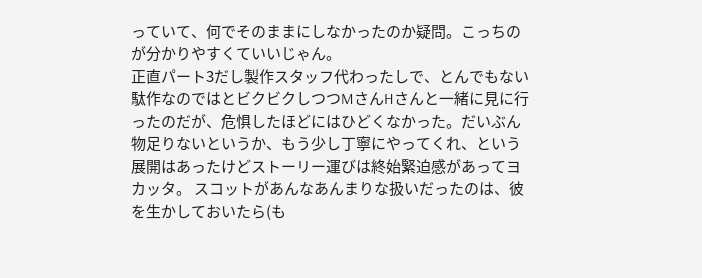っていて、何でそのままにしなかったのか疑問。こっちのが分かりやすくていいじゃん。
正直パート3だし製作スタッフ代わったしで、とんでもない駄作なのではとビクビクしつつMさんHさんと一緒に見に行ったのだが、危惧したほどにはひどくなかった。だいぶん物足りないというか、もう少し丁寧にやってくれ、という展開はあったけどストーリー運びは終始緊迫感があってヨカッタ。 スコットがあんなあんまりな扱いだったのは、彼を生かしておいたら(も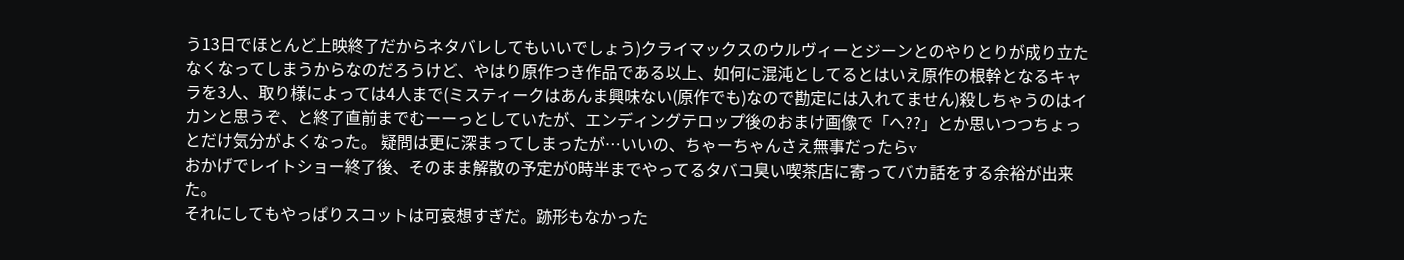う13日でほとんど上映終了だからネタバレしてもいいでしょう)クライマックスのウルヴィーとジーンとのやりとりが成り立たなくなってしまうからなのだろうけど、やはり原作つき作品である以上、如何に混沌としてるとはいえ原作の根幹となるキャラを3人、取り様によっては4人まで(ミスティークはあんま興味ない(原作でも)なので勘定には入れてません)殺しちゃうのはイカンと思うぞ、と終了直前までむーーっとしていたが、エンディングテロップ後のおまけ画像で「へ??」とか思いつつちょっとだけ気分がよくなった。 疑問は更に深まってしまったが…いいの、ちゃーちゃんさえ無事だったらv
おかげでレイトショー終了後、そのまま解散の予定が0時半までやってるタバコ臭い喫茶店に寄ってバカ話をする余裕が出来た。
それにしてもやっぱりスコットは可哀想すぎだ。跡形もなかった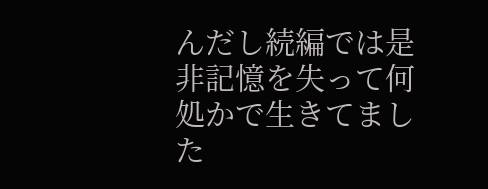んだし続編では是非記憶を失って何処かで生きてました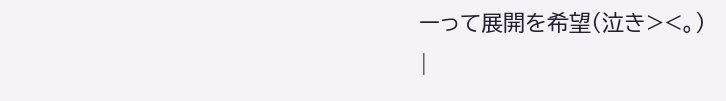ーって展開を希望(泣き><。)
|